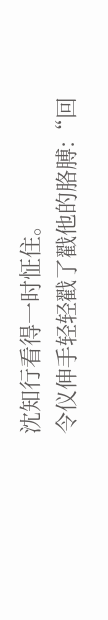沈知行看得一时怔住。
令仪伸手轻轻戳了戳他的胳膊:“回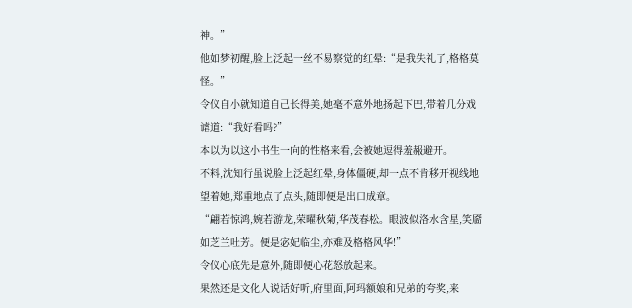神。”
他如梦初醒,脸上泛起一丝不易察觉的红晕:“是我失礼了,格格莫怪。”
令仪自小就知道自己长得美,她毫不意外地扬起下巴,带着几分戏谑道:“我好看吗?”
本以为以这小书生一向的性格来看,会被她逗得羞赧避开。
不料,沈知行虽说脸上泛起红晕,身体僵硬,却一点不肯移开视线地望着她,郑重地点了点头,随即便是出口成章。
“翩若惊鸿,婉若游龙,荣曜秋菊,华茂春松。眼波似洛水含星,笑靥如芝兰吐芳。便是宓妃临尘,亦难及格格风华!”
令仪心底先是意外,随即便心花怒放起来。
果然还是文化人说话好听,府里面,阿玛额娘和兄弟的夸奖,来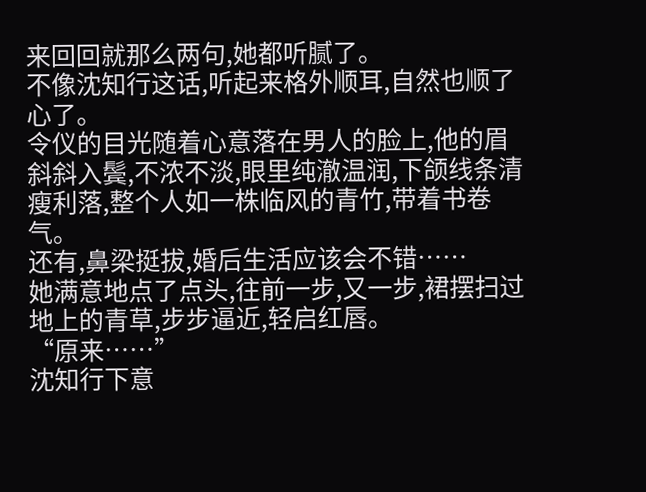来回回就那么两句,她都听腻了。
不像沈知行这话,听起来格外顺耳,自然也顺了心了。
令仪的目光随着心意落在男人的脸上,他的眉斜斜入鬓,不浓不淡,眼里纯澈温润,下颌线条清瘦利落,整个人如一株临风的青竹,带着书卷气。
还有,鼻梁挺拔,婚后生活应该会不错……
她满意地点了点头,往前一步,又一步,裙摆扫过地上的青草,步步逼近,轻启红唇。
“原来……”
沈知行下意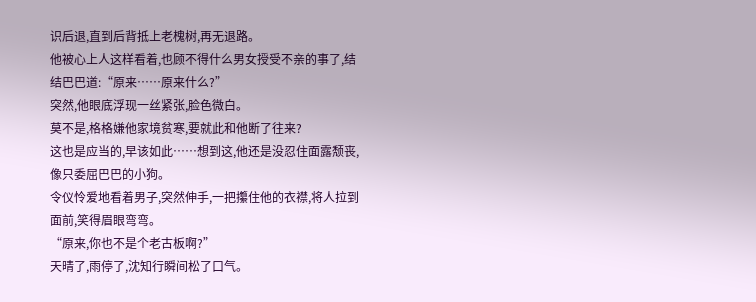识后退,直到后背抵上老槐树,再无退路。
他被心上人这样看着,也顾不得什么男女授受不亲的事了,结结巴巴道:“原来……原来什么?”
突然,他眼底浮现一丝紧张,脸色微白。
莫不是,格格嫌他家境贫寒,要就此和他断了往来?
这也是应当的,早该如此……想到这,他还是没忍住面露颓丧,像只委屈巴巴的小狗。
令仪怜爱地看着男子,突然伸手,一把攥住他的衣襟,将人拉到面前,笑得眉眼弯弯。
“原来,你也不是个老古板啊?”
天晴了,雨停了,沈知行瞬间松了口气。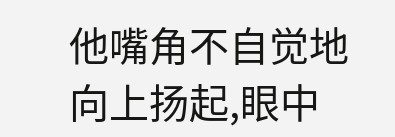他嘴角不自觉地向上扬起,眼中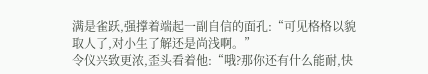满是雀跃,强撑着端起一副自信的面孔:“可见格格以貌取人了,对小生了解还是尚浅啊。”
令仪兴致更浓,歪头看着他:“哦?那你还有什么能耐,快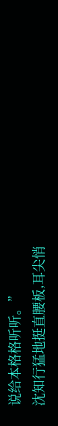说给本格格听听。”
沈知行猛地挺直腰板,耳尖悄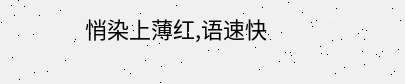悄染上薄红,语速快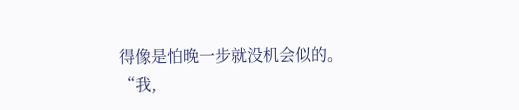得像是怕晚一步就没机会似的。
“我,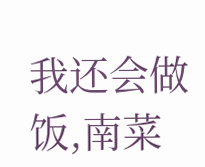我还会做饭,南菜